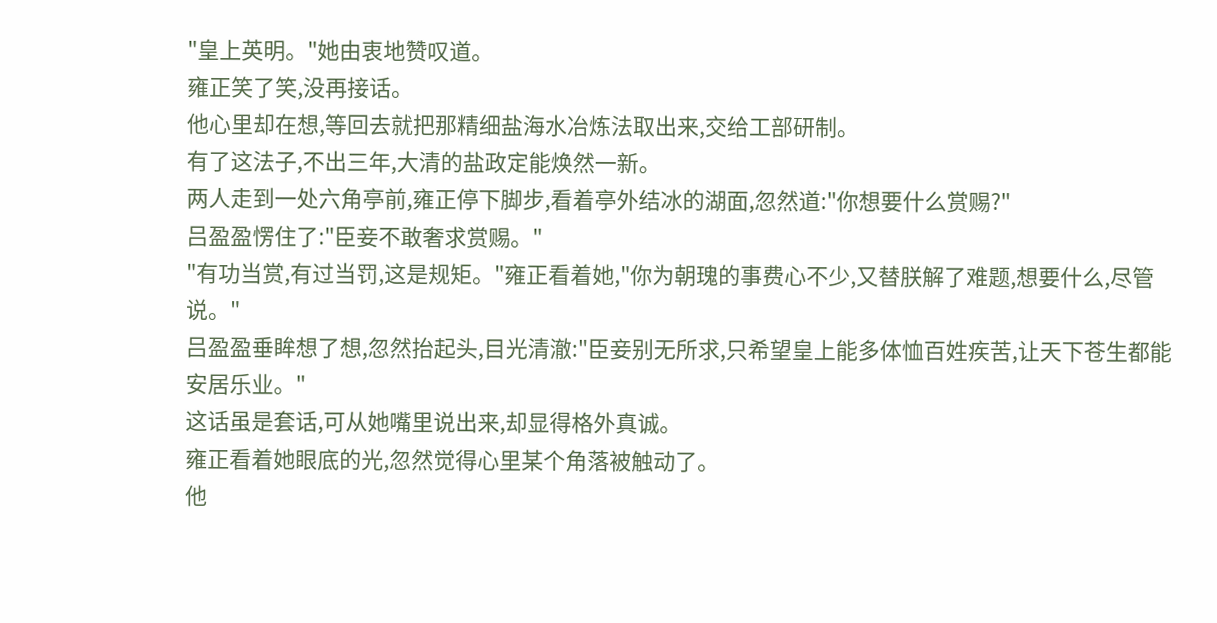"皇上英明。"她由衷地赞叹道。
雍正笑了笑,没再接话。
他心里却在想,等回去就把那精细盐海水冶炼法取出来,交给工部研制。
有了这法子,不出三年,大清的盐政定能焕然一新。
两人走到一处六角亭前,雍正停下脚步,看着亭外结冰的湖面,忽然道:"你想要什么赏赐?"
吕盈盈愣住了:"臣妾不敢奢求赏赐。"
"有功当赏,有过当罚,这是规矩。"雍正看着她,"你为朝瑰的事费心不少,又替朕解了难题,想要什么,尽管说。"
吕盈盈垂眸想了想,忽然抬起头,目光清澈:"臣妾别无所求,只希望皇上能多体恤百姓疾苦,让天下苍生都能安居乐业。"
这话虽是套话,可从她嘴里说出来,却显得格外真诚。
雍正看着她眼底的光,忽然觉得心里某个角落被触动了。
他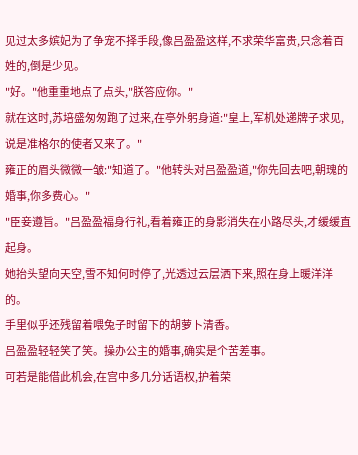见过太多嫔妃为了争宠不择手段,像吕盈盈这样,不求荣华富贵,只念着百姓的,倒是少见。
"好。"他重重地点了点头,"朕答应你。"
就在这时,苏培盛匆匆跑了过来,在亭外躬身道:"皇上,军机处递牌子求见,说是准格尔的使者又来了。"
雍正的眉头微微一皱:"知道了。"他转头对吕盈盈道,"你先回去吧,朝瑰的婚事,你多费心。"
"臣妾遵旨。"吕盈盈福身行礼,看着雍正的身影消失在小路尽头,才缓缓直起身。
她抬头望向天空,雪不知何时停了,光透过云层洒下来,照在身上暖洋洋的。
手里似乎还残留着喂兔子时留下的胡萝卜清香。
吕盈盈轻轻笑了笑。操办公主的婚事,确实是个苦差事。
可若是能借此机会,在宫中多几分话语权,护着荣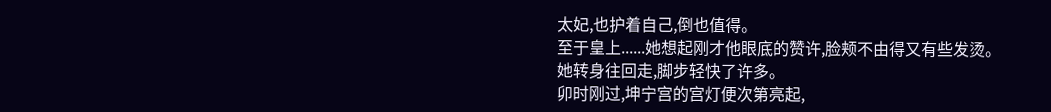太妃,也护着自己,倒也值得。
至于皇上......她想起刚才他眼底的赞许,脸颊不由得又有些发烫。
她转身往回走,脚步轻快了许多。
卯时刚过,坤宁宫的宫灯便次第亮起,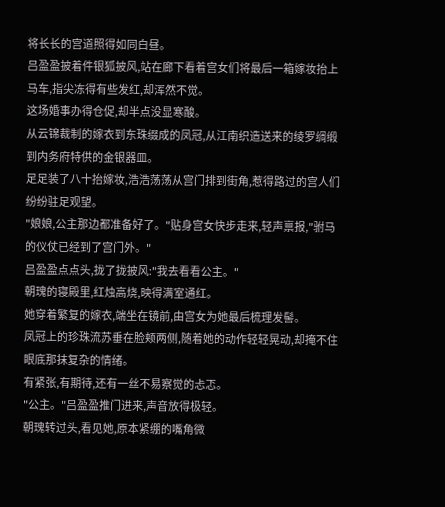将长长的宫道照得如同白昼。
吕盈盈披着件银狐披风,站在廊下看着宫女们将最后一箱嫁妆抬上马车,指尖冻得有些发红,却浑然不觉。
这场婚事办得仓促,却半点没显寒酸。
从云锦裁制的嫁衣到东珠缀成的凤冠,从江南织造送来的绫罗绸缎到内务府特供的金银器皿。
足足装了八十抬嫁妆,浩浩荡荡从宫门排到街角,惹得路过的宫人们纷纷驻足观望。
"娘娘,公主那边都准备好了。"贴身宫女快步走来,轻声禀报,"驸马的仪仗已经到了宫门外。"
吕盈盈点点头,拢了拢披风:"我去看看公主。"
朝瑰的寝殿里,红烛高烧,映得满室通红。
她穿着繁复的嫁衣,端坐在镜前,由宫女为她最后梳理发髻。
凤冠上的珍珠流苏垂在脸颊两侧,随着她的动作轻轻晃动,却掩不住眼底那抹复杂的情绪。
有紧张,有期待,还有一丝不易察觉的忐忑。
"公主。"吕盈盈推门进来,声音放得极轻。
朝瑰转过头,看见她,原本紧绷的嘴角微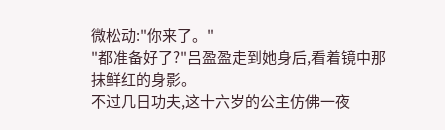微松动:"你来了。"
"都准备好了?"吕盈盈走到她身后,看着镜中那抹鲜红的身影。
不过几日功夫,这十六岁的公主仿佛一夜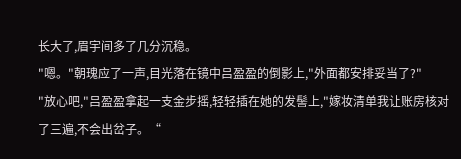长大了,眉宇间多了几分沉稳。
"嗯。"朝瑰应了一声,目光落在镜中吕盈盈的倒影上,"外面都安排妥当了?"
"放心吧,"吕盈盈拿起一支金步摇,轻轻插在她的发髻上,"嫁妆清单我让账房核对了三遍,不会出岔子。“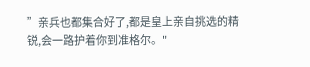”亲兵也都集合好了,都是皇上亲自挑选的精锐,会一路护着你到准格尔。"